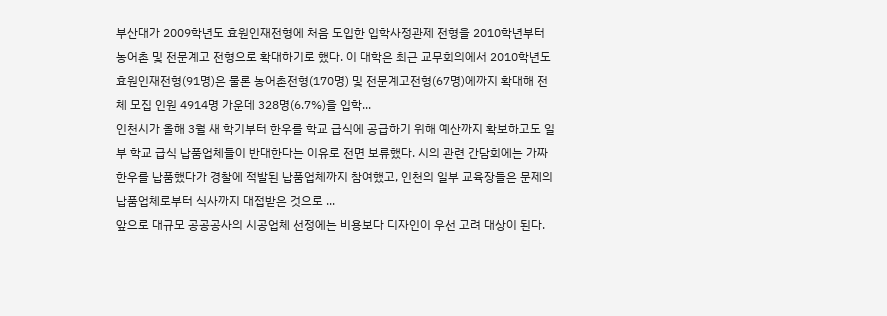부산대가 2009학년도 효원인재전형에 처음 도입한 입학사정관제 전형을 2010학년부터 농어촌 및 전문계고 전형으로 확대하기로 했다. 이 대학은 최근 교무회의에서 2010학년도 효원인재전형(91명)은 물론 농어촌전형(170명) 및 전문계고전형(67명)에까지 확대해 전체 모집 인원 4914명 가운데 328명(6.7%)을 입학...
인천시가 올해 3월 새 학기부터 한우를 학교 급식에 공급하기 위해 예산까지 확보하고도 일부 학교 급식 납품업체들이 반대한다는 이유로 전면 보류했다. 시의 관련 간담회에는 가짜 한우를 납품했다가 경찰에 적발된 납품업체까지 참여했고, 인천의 일부 교육장들은 문제의 납품업체로부터 식사까지 대접받은 것으로 ...
앞으로 대규모 공공공사의 시공업체 선정에는 비용보다 디자인이 우선 고려 대상이 된다.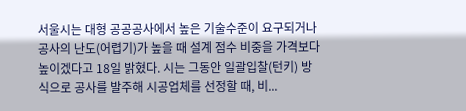서울시는 대형 공공공사에서 높은 기술수준이 요구되거나 공사의 난도(어렵기)가 높을 때 설계 점수 비중을 가격보다 높이겠다고 18일 밝혔다. 시는 그동안 일괄입찰(턴키) 방식으로 공사를 발주해 시공업체를 선정할 때, 비...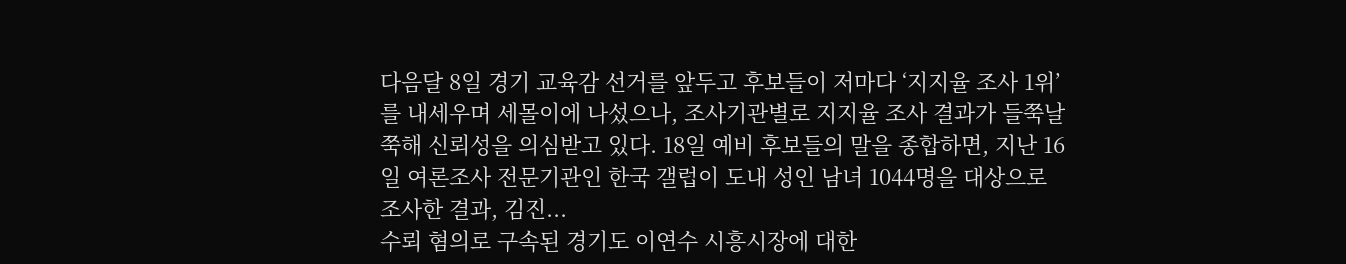다음달 8일 경기 교육감 선거를 앞두고 후보들이 저마다 ‘지지율 조사 1위’를 내세우며 세몰이에 나섰으나, 조사기관별로 지지율 조사 결과가 들쭉날쭉해 신뢰성을 의심받고 있다. 18일 예비 후보들의 말을 종합하면, 지난 16일 여론조사 전문기관인 한국 갤럽이 도내 성인 남녀 1044명을 대상으로 조사한 결과, 김진...
수뢰 혐의로 구속된 경기도 이연수 시흥시장에 대한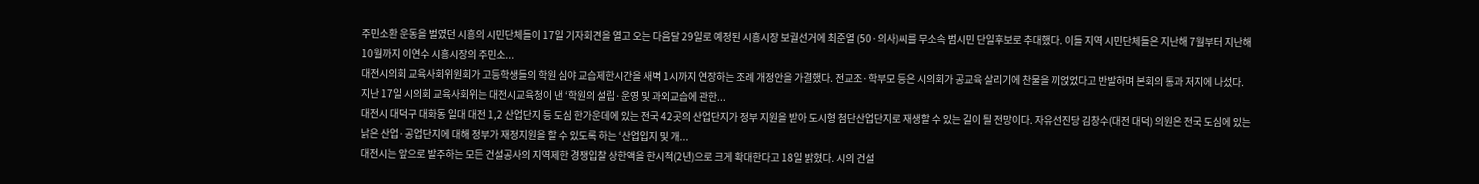주민소환 운동을 벌였던 시흥의 시민단체들이 17일 기자회견을 열고 오는 다음달 29일로 예정된 시흥시장 보궐선거에 최준열 (50·의사)씨를 무소속 범시민 단일후보로 추대했다. 이들 지역 시민단체들은 지난해 7월부터 지난해 10월까지 이연수 시흥시장의 주민소...
대전시의회 교육사회위원회가 고등학생들의 학원 심야 교습제한시간을 새벽 1시까지 연장하는 조례 개정안을 가결했다. 전교조·학부모 등은 시의회가 공교육 살리기에 찬물을 끼얹었다고 반발하며 본회의 통과 저지에 나섰다. 지난 17일 시의회 교육사회위는 대전시교육청이 낸 ‘학원의 설립·운영 및 과외교습에 관한...
대전시 대덕구 대화동 일대 대전 1,2 산업단지 등 도심 한가운데에 있는 전국 42곳의 산업단지가 정부 지원을 받아 도시형 첨단산업단지로 재생할 수 있는 길이 틜 전망이다. 자유선진당 김창수(대전 대덕) 의원은 전국 도심에 있는 낡은 산업·공업단지에 대해 정부가 재정지원을 할 수 있도록 하는 ‘산업입지 및 개...
대전시는 앞으로 발주하는 모든 건설공사의 지역제한 경쟁입찰 상한액을 한시적(2년)으로 크게 확대한다고 18일 밝혔다. 시의 건설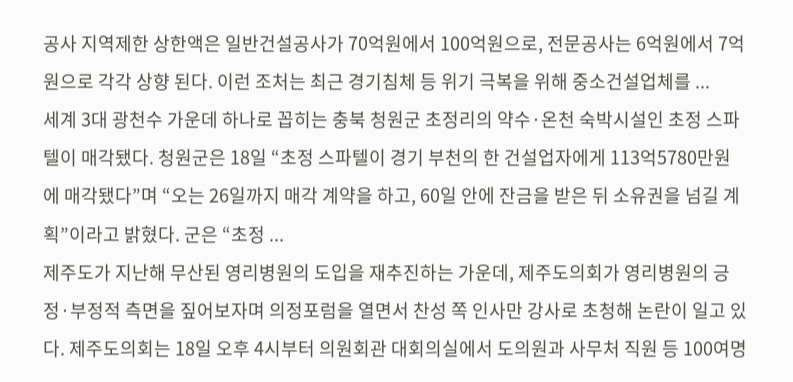공사 지역제한 상한액은 일반건설공사가 70억원에서 100억원으로, 전문공사는 6억원에서 7억원으로 각각 상향 된다. 이런 조처는 최근 경기침체 등 위기 극복을 위해 중소건설업체를 ...
세계 3대 광천수 가운데 하나로 꼽히는 충북 청원군 초정리의 약수·온천 숙박시설인 초정 스파텔이 매각됐다. 청원군은 18일 “초정 스파텔이 경기 부천의 한 건설업자에게 113억5780만원에 매각됐다”며 “오는 26일까지 매각 계약을 하고, 60일 안에 잔금을 받은 뒤 소유권을 넘길 계획”이라고 밝혔다. 군은 “초정 ...
제주도가 지난해 무산된 영리병원의 도입을 재추진하는 가운데, 제주도의회가 영리병원의 긍정·부정적 측면을 짚어보자며 의정포럼을 열면서 찬성 쪽 인사만 강사로 초청해 논란이 일고 있다. 제주도의회는 18일 오후 4시부터 의원회관 대회의실에서 도의원과 사무처 직원 등 100여명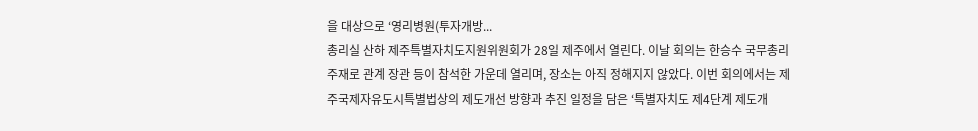을 대상으로 ‘영리병원(투자개방...
총리실 산하 제주특별자치도지원위원회가 28일 제주에서 열린다. 이날 회의는 한승수 국무총리 주재로 관계 장관 등이 참석한 가운데 열리며, 장소는 아직 정해지지 않았다. 이번 회의에서는 제주국제자유도시특별법상의 제도개선 방향과 추진 일정을 담은 ‘특별자치도 제4단계 제도개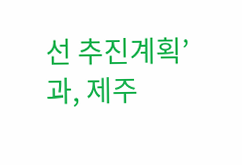선 추진계획’과, 제주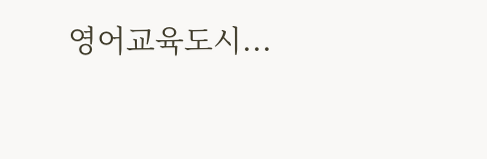영어교육도시...